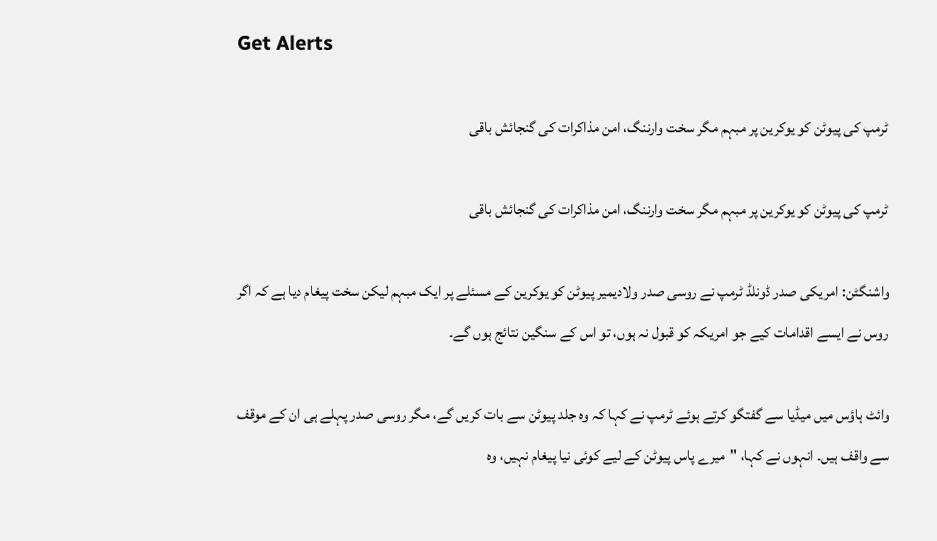Get Alerts

ٹرمپ کی پیوٹن کو یوکرین پر مبہم مگر سخت وارننگ، امن مذاکرات کی گنجائش باقی

ٹرمپ کی پیوٹن کو یوکرین پر مبہم مگر سخت وارننگ، امن مذاکرات کی گنجائش باقی

واشنگٹن: امریکی صدر ڈونلڈ ٹرمپ نے روسی صدر ولادیمیر پیوٹن کو یوکرین کے مسئلے پر ایک مبہم لیکن سخت پیغام دیا ہے کہ اگر روس نے ایسے اقدامات کیے جو امریکہ کو قبول نہ ہوں، تو اس کے سنگین نتائج ہوں گے۔

وائٹ ہاؤس میں میڈیا سے گفتگو کرتے ہوئے ٹرمپ نے کہا کہ وہ جلد پیوٹن سے بات کریں گے، مگر روسی صدر پہلے ہی ان کے موقف سے واقف ہیں۔ انہوں نے کہا، "میرے پاس پیوٹن کے لیے کوئی نیا پیغام نہیں، وہ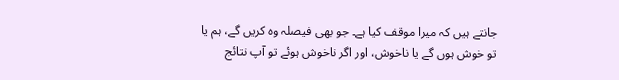جانتے ہیں کہ میرا موقف کیا ہے۔ جو بھی فیصلہ وہ کریں گے، ہم یا تو خوش ہوں گے یا ناخوش، اور اگر ناخوش ہوئے تو آپ نتائج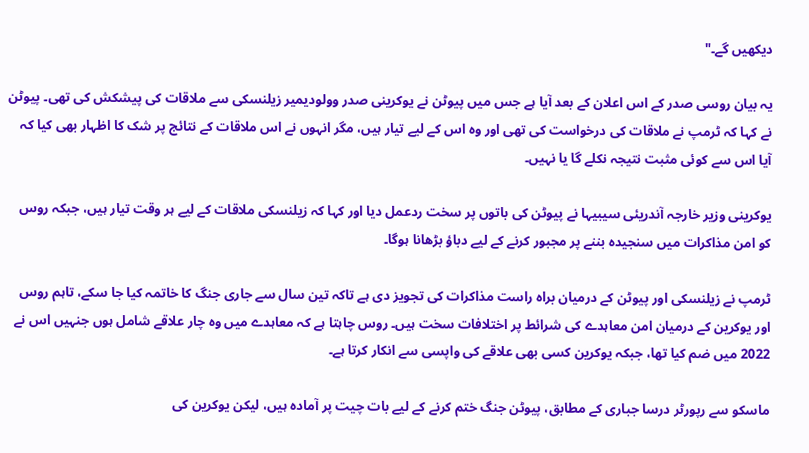دیکھیں گے۔"

یہ بیان روسی صدر کے اس اعلان کے بعد آیا ہے جس میں پیوٹن نے یوکرینی صدر وولودیمیر زیلنسکی سے ملاقات کی پیشکش کی تھی۔ پیوٹن نے کہا کہ ٹرمپ نے ملاقات کی درخواست کی تھی اور وہ اس کے لیے تیار ہیں، مگر انہوں نے اس ملاقات کے نتائج پر شک کا اظہار بھی کیا کہ آیا اس سے کوئی مثبت نتیجہ نکلے گا یا نہیں۔

یوکرینی وزیر خارجہ آندریئی سیبیہا نے پیوٹن کی باتوں پر سخت ردعمل دیا اور کہا کہ زیلنسکی ملاقات کے لیے ہر وقت تیار ہیں، جبکہ روس کو امن مذاکرات میں سنجیدہ بننے پر مجبور کرنے کے لیے دباؤ بڑھانا ہوگا۔

ٹرمپ نے زیلنسکی اور پیوٹن کے درمیان براہ راست مذاکرات کی تجویز دی ہے تاکہ تین سال سے جاری جنگ کا خاتمہ کیا جا سکے، تاہم روس اور یوکرین کے درمیان امن معاہدے کی شرائط پر اختلافات سخت ہیں۔ روس چاہتا ہے کہ معاہدے میں وہ چار علاقے شامل ہوں جنہیں اس نے 2022 میں ضم کیا تھا، جبکہ یوکرین کسی بھی علاقے کی واپسی سے انکار کرتا ہے۔

ماسکو سے رپورٹر درسا جباری کے مطابق، پیوٹن جنگ ختم کرنے کے لیے بات چیت پر آمادہ ہیں، لیکن یوکرین کی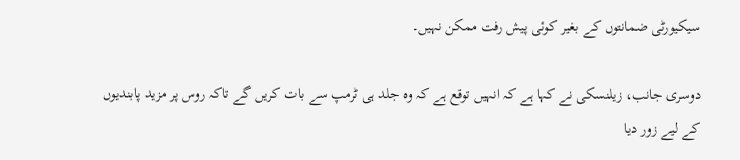سیکیورٹی ضمانتوں کے بغیر کوئی پیش رفت ممکن نہیں۔

دوسری جانب، زیلنسکی نے کہا ہے کہ انہیں توقع ہے کہ وہ جلد ہی ٹرمپ سے بات کریں گے تاکہ روس پر مزید پابندیوں کے لیے زور دیا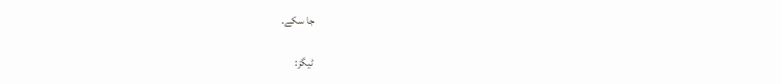جا سکے۔

ٹیگز: